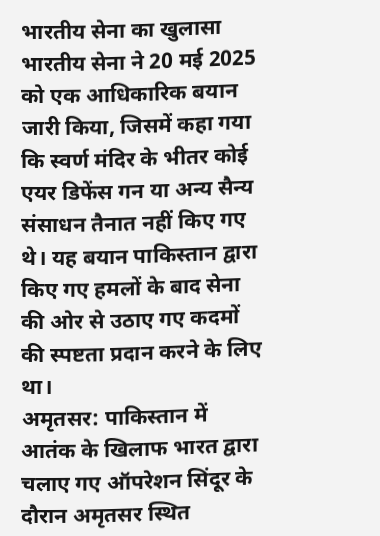भारतीय सेना का खुलासा
भारतीय सेना ने 20 मई 2025 को एक आधिकारिक बयान जारी किया, जिसमें कहा गया कि स्वर्ण मंदिर के भीतर कोई एयर डिफेंस गन या अन्य सैन्य संसाधन तैनात नहीं किए गए थे। यह बयान पाकिस्तान द्वारा किए गए हमलों के बाद सेना की ओर से उठाए गए कदमों की स्पष्टता प्रदान करने के लिए था।
अमृतसर: पाकिस्तान में आतंक के खिलाफ भारत द्वारा चलाए गए ऑपरेशन सिंदूर के दौरान अमृतसर स्थित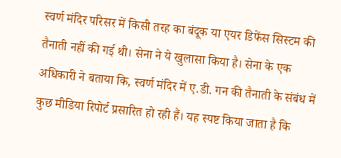स्वर्ण मंदिर परिसर में किसी तरह का बंदूक या एयर डिफेंस सिस्टम की तैनाती नहीं की गई थी। सेना ने ये खुलासा किया है। सेना के एक अधिकारी ने बताया कि, स्वर्ण मंदिर में ए.डी. गन की तैनाती के संबंध में कुछ मीडिया रिपोर्ट प्रसारित हो रही हैं। यह स्पष्ट किया जाता है कि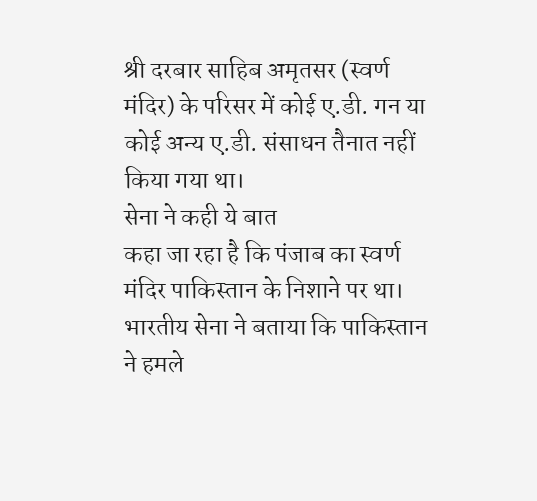श्री दरबार साहिब अमृतसर (स्वर्ण मंदिर) के परिसर में कोई ए.डी. गन या कोई अन्य ए.डी. संसाधन तैनात नहीं किया गया था।
सेना ने कही ये बात
कहा जा रहा है कि पंजाब का स्वर्ण मंदिर पाकिस्तान के निशाने पर था। भारतीय सेना ने बताया कि पाकिस्तान ने हमले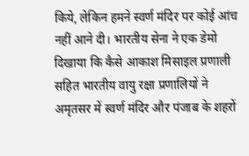किये, लेकिन हमने स्वर्ण मंदिर पर कोई आंच नहीं आने दी। भारतीय सेना ने एक डेमो दिखाया कि कैसे आकाश मिसाइल प्रणाली सहित भारतीय वायु रक्षा प्रणालियों ने अमृतसर में स्वर्ण मंदिर और पंजाब के शहरों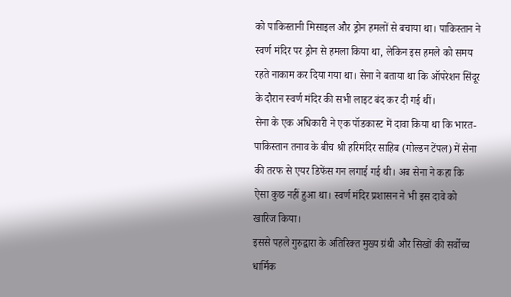को पाकिस्तानी मिसाइल और ड्रोन हमलों से बचाया था। पाकिस्तान ने स्वर्ण मंदिर पर ड्रोन से हमला किया था, लेकिन इस हमले को समय रहते नाकाम कर दिया गया था। सेना ने बताया था कि ऑपरेशन सिंदूर के दौरान स्वर्ण मंदिर की सभी लाइट बंद कर दी गई थीं।
सेना के एक अधिकारी ने एक पॉडकास्ट में दावा किया था कि भारत-पाकिस्तान तनाव के बीच श्री हरिमंदिर साहिब (गोल्डन टेंपल) में सेना की तरफ से एयर डिफेंस गन लगाई गई थी। अब सेना ने कहा कि ऐसा कुछ नहीं हुआ था। स्वर्ण मंदिर प्रशासन ने भी इस दावे को खारिज किया।
इससे पहले गुरुद्वारा के अतिरिक्त मुख्य ग्रंथी और सिखों की सर्वोच्च धार्मिक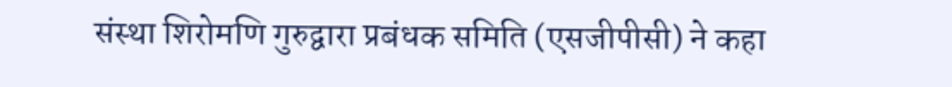संस्था शिरोमणि गुरुद्वारा प्रबंधक समिति (एसजीपीसी) ने कहा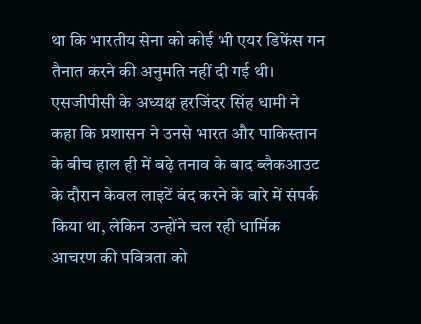था कि भारतीय सेना को कोई भी एयर डिफेंस गन तैनात करने की अनुमति नहीं दी गई थी।
एसजीपीसी के अध्यक्ष हरजिंदर सिंह धामी ने कहा कि प्रशासन ने उनसे भारत और पाकिस्तान के बीच हाल ही में बढ़े तनाव के बाद ब्लैकआउट के दौरान केवल लाइटें बंद करने के बारे में संपर्क किया था, लेकिन उन्होंने चल रही धार्मिक आचरण की पवित्रता को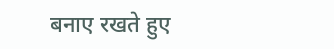बनाए रखते हुए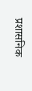प्रशासनिक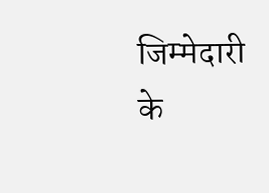जिम्मेदारी के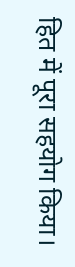हित में पूरा सहयोग किया।